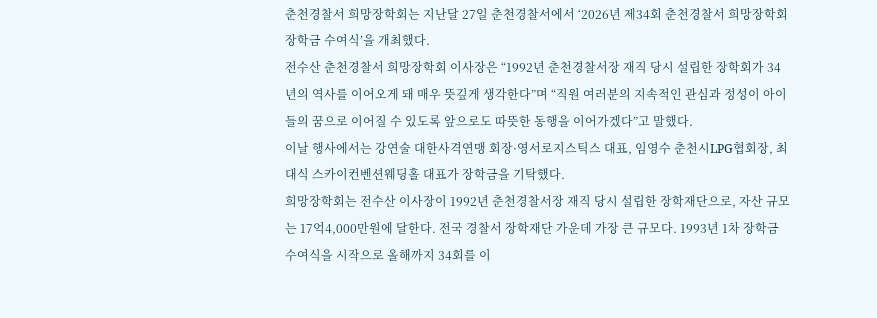춘천경찰서 희망장학회는 지난달 27일 춘천경찰서에서 ‘2026년 제34회 춘천경찰서 희망장학회 장학금 수여식’을 개최했다.
전수산 춘천경찰서 희망장학회 이사장은 “1992년 춘천경찰서장 재직 당시 설립한 장학회가 34년의 역사를 이어오게 돼 매우 뜻깊게 생각한다”며 “직원 여러분의 지속적인 관심과 정성이 아이들의 꿈으로 이어질 수 있도록 앞으로도 따뜻한 동행을 이어가겠다”고 말했다.
이날 행사에서는 강연술 대한사격연맹 회장·영서로지스틱스 대표, 임영수 춘천시LPG협회장, 최대식 스카이컨벤션웨딩홀 대표가 장학금을 기탁했다.
희망장학회는 전수산 이사장이 1992년 춘천경찰서장 재직 당시 설립한 장학재단으로, 자산 규모는 17억4,000만원에 달한다. 전국 경찰서 장학재단 가운데 가장 큰 규모다. 1993년 1차 장학금 수여식을 시작으로 올해까지 34회를 이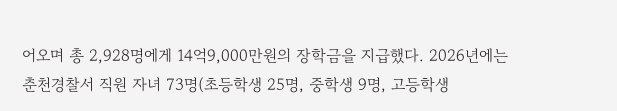어오며 총 2,928명에게 14억9,000만원의 장학금을 지급했다. 2026년에는 춘천경찰서 직원 자녀 73명(초등학생 25명, 중학생 9명, 고등학생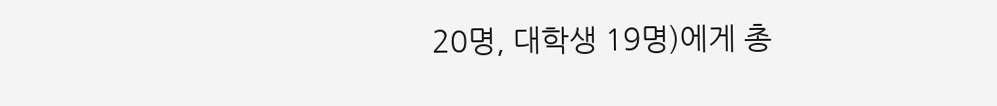20명, 대학생 19명)에게 총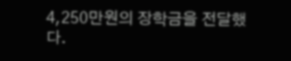4,250만원의 장학금을 전달했다.